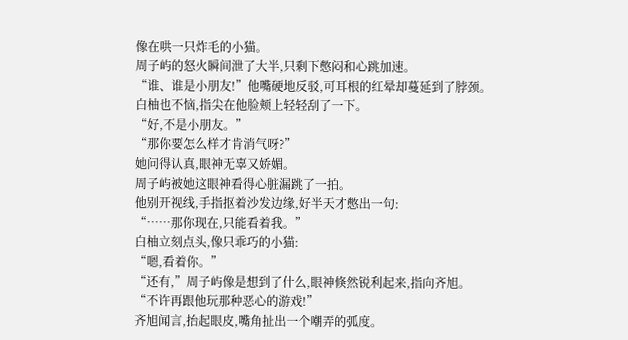像在哄一只炸毛的小猫。
周子屿的怒火瞬间泄了大半,只剩下憋闷和心跳加速。
“谁、谁是小朋友!”他嘴硬地反驳,可耳根的红晕却蔓延到了脖颈。
白柚也不恼,指尖在他脸颊上轻轻刮了一下。
“好,不是小朋友。”
“那你要怎么样才肯消气呀?”
她问得认真,眼神无辜又娇媚。
周子屿被她这眼神看得心脏漏跳了一拍。
他别开视线,手指抠着沙发边缘,好半天才憋出一句:
“……那你现在,只能看着我。”
白柚立刻点头,像只乖巧的小猫:
“嗯,看着你。”
“还有,”周子屿像是想到了什么,眼神倏然锐利起来,指向齐旭。
“不许再跟他玩那种恶心的游戏!”
齐旭闻言,抬起眼皮,嘴角扯出一个嘲弄的弧度。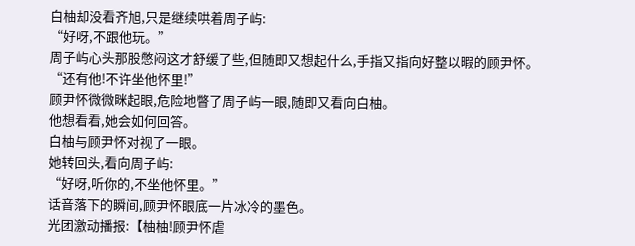白柚却没看齐旭,只是继续哄着周子屿:
“好呀,不跟他玩。”
周子屿心头那股憋闷这才舒缓了些,但随即又想起什么,手指又指向好整以暇的顾尹怀。
“还有他!不许坐他怀里!”
顾尹怀微微眯起眼,危险地瞥了周子屿一眼,随即又看向白柚。
他想看看,她会如何回答。
白柚与顾尹怀对视了一眼。
她转回头,看向周子屿:
“好呀,听你的,不坐他怀里。”
话音落下的瞬间,顾尹怀眼底一片冰冷的墨色。
光团激动播报:【柚柚!顾尹怀虐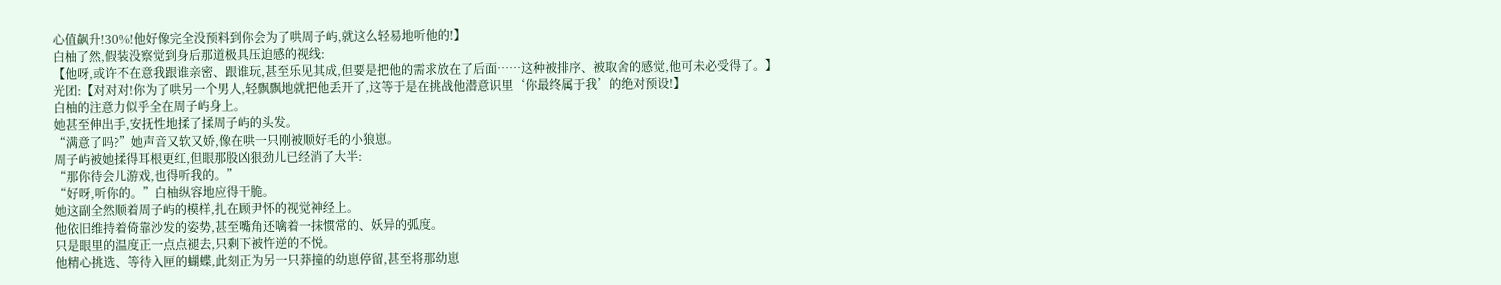心值飙升!30%!他好像完全没预料到你会为了哄周子屿,就这么轻易地听他的!】
白柚了然,假装没察觉到身后那道极具压迫感的视线:
【他呀,或许不在意我跟谁亲密、跟谁玩,甚至乐见其成,但要是把他的需求放在了后面……这种被排序、被取舍的感觉,他可未必受得了。】
光团:【对对对!你为了哄另一个男人,轻飘飘地就把他丢开了,这等于是在挑战他潜意识里‘你最终属于我’的绝对预设!】
白柚的注意力似乎全在周子屿身上。
她甚至伸出手,安抚性地揉了揉周子屿的头发。
“满意了吗?”她声音又软又娇,像在哄一只刚被顺好毛的小狼崽。
周子屿被她揉得耳根更红,但眼那股凶狠劲儿已经消了大半:
“那你待会儿游戏,也得听我的。”
“好呀,听你的。”白柚纵容地应得干脆。
她这副全然顺着周子屿的模样,扎在顾尹怀的视觉神经上。
他依旧维持着倚靠沙发的姿势,甚至嘴角还噙着一抹惯常的、妖异的弧度。
只是眼里的温度正一点点褪去,只剩下被忤逆的不悦。
他精心挑选、等待入匣的蝴蝶,此刻正为另一只莽撞的幼崽停留,甚至将那幼崽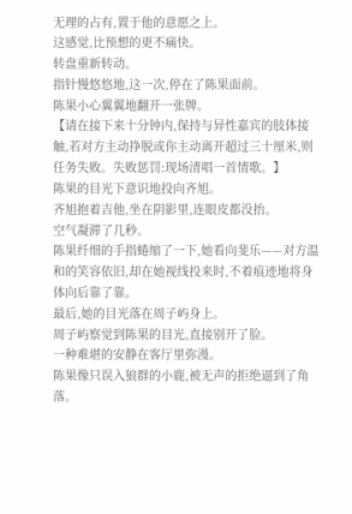无理的占有,置于他的意愿之上。
这感觉,比预想的更不痛快。
转盘重新转动。
指针慢悠悠地,这一次,停在了陈果面前。
陈果小心翼翼地翻开一张牌。
【请在接下来十分钟内,保持与异性嘉宾的肢体接触,若对方主动挣脱或你主动离开超过三十厘米,则任务失败。失败惩罚:现场清唱一首情歌。】
陈果的目光下意识地投向齐旭。
齐旭抱着吉他,坐在阴影里,连眼皮都没抬。
空气凝滞了几秒。
陈果纤细的手指蜷缩了一下,她看向斐乐——对方温和的笑容依旧,却在她视线投来时,不着痕迹地将身体向后靠了靠。
最后,她的目光落在周子屿身上。
周子屿察觉到陈果的目光,直接别开了脸。
一种难堪的安静在客厅里弥漫。
陈果像只误入狼群的小鹿,被无声的拒绝逼到了角落。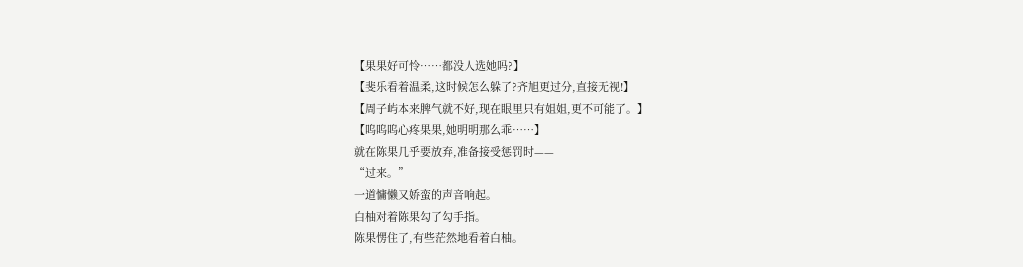【果果好可怜……都没人选她吗?】
【斐乐看着温柔,这时候怎么躲了?齐旭更过分,直接无视!】
【周子屿本来脾气就不好,现在眼里只有姐姐,更不可能了。】
【呜呜呜心疼果果,她明明那么乖……】
就在陈果几乎要放弃,准备接受惩罚时——
“过来。”
一道慵懒又娇蛮的声音响起。
白柚对着陈果勾了勾手指。
陈果愣住了,有些茫然地看着白柚。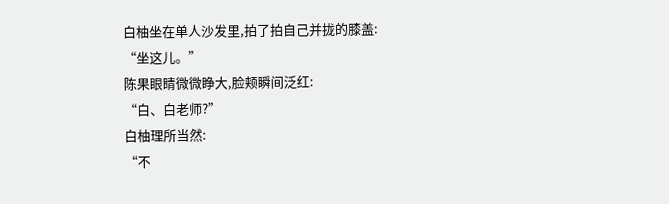白柚坐在单人沙发里,拍了拍自己并拢的膝盖:
“坐这儿。”
陈果眼睛微微睁大,脸颊瞬间泛红:
“白、白老师?”
白柚理所当然:
“不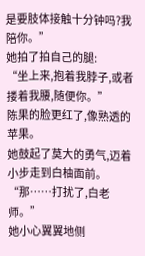是要肢体接触十分钟吗?我陪你。”
她拍了拍自己的腿:
“坐上来,抱着我脖子,或者搂着我腰,随便你。”
陈果的脸更红了,像熟透的苹果。
她鼓起了莫大的勇气,迈着小步走到白柚面前。
“那……打扰了,白老师。”
她小心翼翼地侧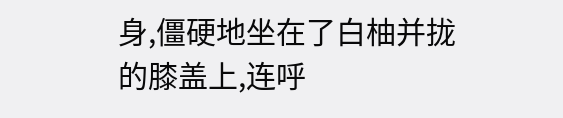身,僵硬地坐在了白柚并拢的膝盖上,连呼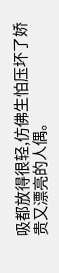吸都放得很轻,仿佛生怕压坏了娇贵又漂亮的人偶。